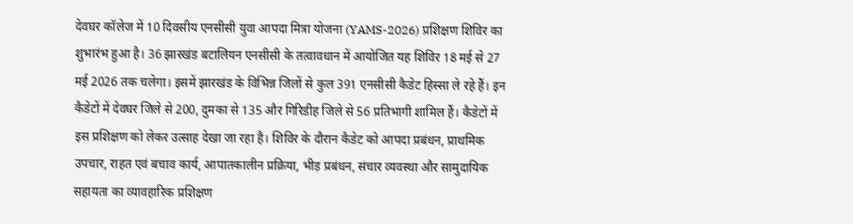देवघर कॉलेज में 10 दिवसीय एनसीसी युवा आपदा मित्रा योजना (YAMS-2026) प्रशिक्षण शिविर का शुभारंभ हुआ है। 36 झारखंड बटालियन एनसीसी के तत्वावधान में आयोजित यह शिविर 18 मई से 27 मई 2026 तक चलेगा। इसमें झारखंड के विभिन्न जिलों से कुल 391 एनसीसी कैडेट हिस्सा ले रहे हैं। इन कैडेटों में देवघर जिले से 200, दुमका से 135 और गिरिडीह जिले से 56 प्रतिभागी शामिल हैं। कैडेटों में इस प्रशिक्षण को लेकर उत्साह देखा जा रहा है। शिविर के दौरान कैडेट को आपदा प्रबंधन, प्राथमिक उपचार, राहत एवं बचाव कार्य, आपातकालीन प्रक्रिया, भीड़ प्रबंधन, संचार व्यवस्था और सामुदायिक सहायता का व्यावहारिक प्रशिक्षण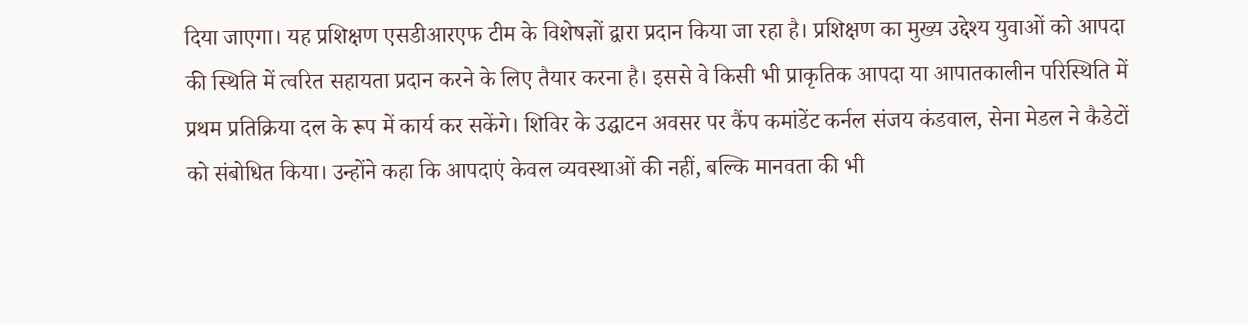दिया जाएगा। यह प्रशिक्षण एसडीआरएफ टीम के विशेषज्ञों द्वारा प्रदान किया जा रहा है। प्रशिक्षण का मुख्य उद्देश्य युवाओं को आपदा की स्थिति में त्वरित सहायता प्रदान करने के लिए तैयार करना है। इससे वे किसी भी प्राकृतिक आपदा या आपातकालीन परिस्थिति में प्रथम प्रतिक्रिया दल के रूप में कार्य कर सकेंगे। शिविर के उद्घाटन अवसर पर कैंप कमांडेंट कर्नल संजय कंडवाल, सेना मेडल ने कैडेटों को संबोधित किया। उन्होंने कहा कि आपदाएं केवल व्यवस्थाओं की नहीं, बल्कि मानवता की भी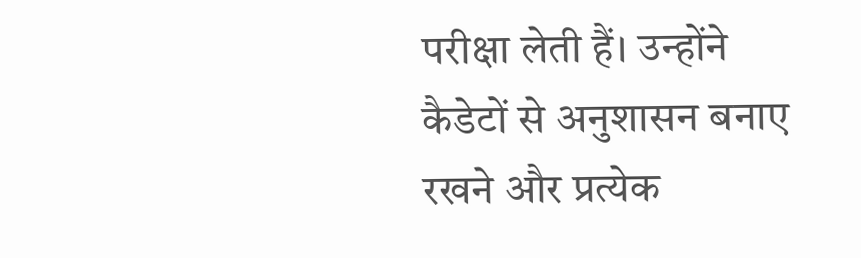परीक्षा लेती हैं। उन्होंने कैडेटों से अनुशासन बनाए रखने और प्रत्येक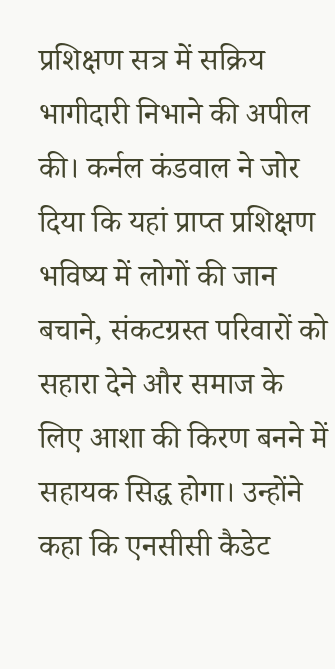प्रशिक्षण सत्र में सक्रिय भागीदारी निभाने की अपील की। कर्नल कंडवाल ने जोर दिया कि यहां प्राप्त प्रशिक्षण भविष्य में लोगों की जान बचाने, संकटग्रस्त परिवारों को सहारा देने और समाज के लिए आशा की किरण बनने में सहायक सिद्ध होगा। उन्होंने कहा कि एनसीसी कैडेट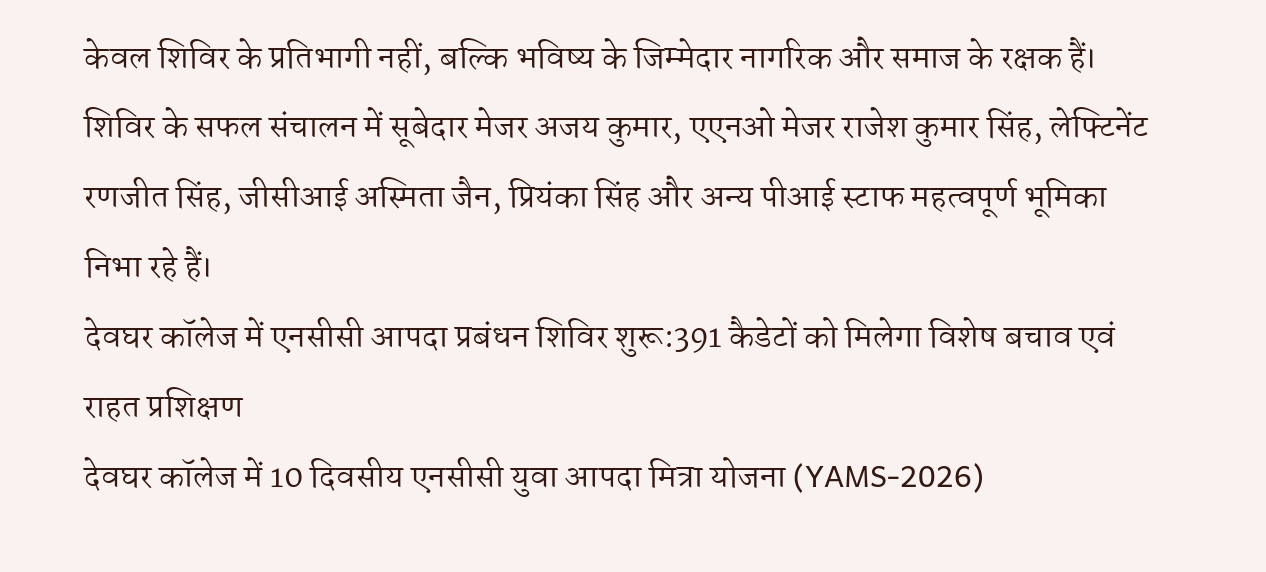केवल शिविर के प्रतिभागी नहीं, बल्कि भविष्य के जिम्मेदार नागरिक और समाज के रक्षक हैं। शिविर के सफल संचालन में सूबेदार मेजर अजय कुमार, एएनओ मेजर राजेश कुमार सिंह, लेफ्टिनेंट रणजीत सिंह, जीसीआई अस्मिता जैन, प्रियंका सिंह और अन्य पीआई स्टाफ महत्वपूर्ण भूमिका निभा रहे हैं।
देवघर कॉलेज में एनसीसी आपदा प्रबंधन शिविर शुरू:391 कैडेटों को मिलेगा विशेष बचाव एवं राहत प्रशिक्षण
देवघर कॉलेज में 10 दिवसीय एनसीसी युवा आपदा मित्रा योजना (YAMS-2026)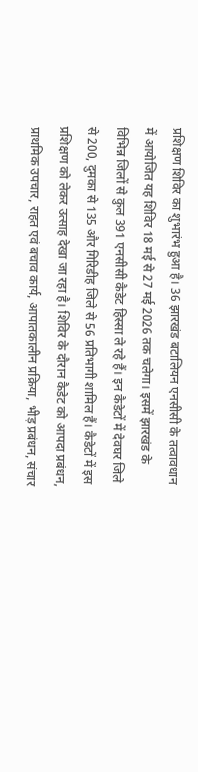प्रशिक्षण शिविर का शुभारंभ हुआ है। 36 झारखंड बटालियन एनसीसी के तत्वावधान में आयोजित यह शिविर 18 मई से 27 मई 2026 तक चलेगा। इसमें झारखंड के विभिन्न जिलों से कुल 391 एनसीसी कैडेट हिस्सा ले रहे हैं। इन कैडेटों में देवघर जिले से 200, दुमका से 135 और गिरिडीह जिले से 56 प्रतिभागी शामिल हैं। कैडेटों में इस प्रशिक्षण को लेकर उत्साह देखा जा रहा है। शिविर के दौरान कैडेट को आपदा प्रबंधन, प्राथमिक उपचार, राहत एवं बचाव कार्य, आपातकालीन प्रक्रिया, भीड़ प्रबंधन, संचार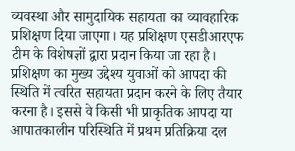व्यवस्था और सामुदायिक सहायता का व्यावहारिक प्रशिक्षण दिया जाएगा। यह प्रशिक्षण एसडीआरएफ टीम के विशेषज्ञों द्वारा प्रदान किया जा रहा है। प्रशिक्षण का मुख्य उद्देश्य युवाओं को आपदा की स्थिति में त्वरित सहायता प्रदान करने के लिए तैयार करना है। इससे वे किसी भी प्राकृतिक आपदा या आपातकालीन परिस्थिति में प्रथम प्रतिक्रिया दल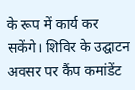के रूप में कार्य कर सकेंगे। शिविर के उद्घाटन अवसर पर कैंप कमांडेंट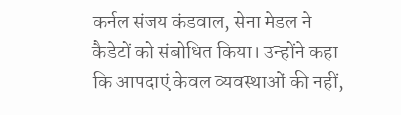कर्नल संजय कंडवाल, सेना मेडल ने कैडेटों को संबोधित किया। उन्होंने कहा कि आपदाएं केवल व्यवस्थाओं की नहीं,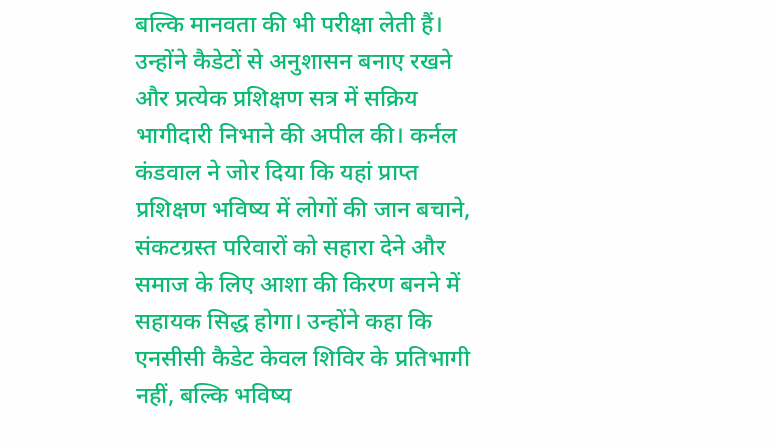बल्कि मानवता की भी परीक्षा लेती हैं। उन्होंने कैडेटों से अनुशासन बनाए रखने और प्रत्येक प्रशिक्षण सत्र में सक्रिय भागीदारी निभाने की अपील की। कर्नल कंडवाल ने जोर दिया कि यहां प्राप्त प्रशिक्षण भविष्य में लोगों की जान बचाने, संकटग्रस्त परिवारों को सहारा देने और समाज के लिए आशा की किरण बनने में सहायक सिद्ध होगा। उन्होंने कहा कि एनसीसी कैडेट केवल शिविर के प्रतिभागी नहीं, बल्कि भविष्य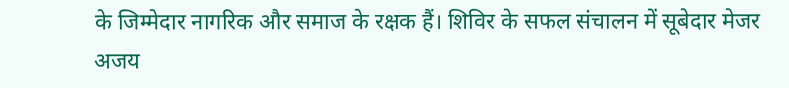के जिम्मेदार नागरिक और समाज के रक्षक हैं। शिविर के सफल संचालन में सूबेदार मेजर अजय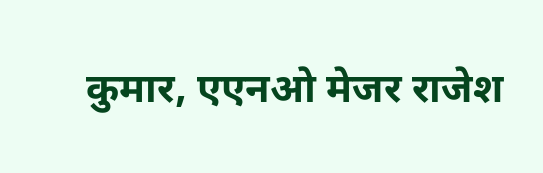कुमार, एएनओ मेजर राजेश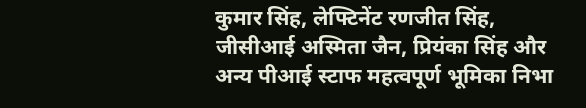कुमार सिंह, लेफ्टिनेंट रणजीत सिंह, जीसीआई अस्मिता जैन, प्रियंका सिंह और अन्य पीआई स्टाफ महत्वपूर्ण भूमिका निभा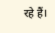रहे हैं।